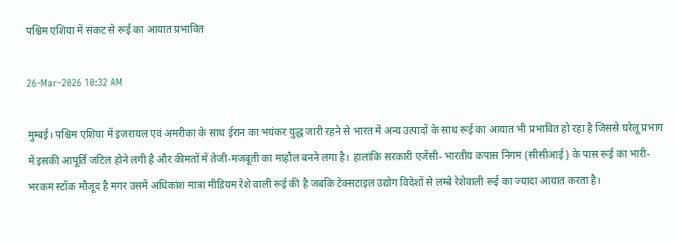पश्चिम एशिया में संकट से रूई का आयात प्रभावित

26-Mar-2026 10:32 AM

मुम्बई। पश्चिम एशिया में इजरायल एवं अमरीका के साथ ईरान का भयंकर युद्ध जारी रहने से भारत में अन्य उत्पादों के साथ रूई का आयात भी प्रभावित हो रहा है जिससे घरेलू प्रभाग में इसकी आपूर्ति जटिल होने लगी है और कीमतों में तेजी-मजबूती का माहौल बनने लगा है। हालांकि सरकारी एजेंसी- भारतीय कपास निगम (सीसीआई) के पास रूई का भारी-भरकम स्टॉक मौजूद है मगर उसमें अधिकांश मात्रा मीडियम रेशे वाली रूई की है जबकि टेक्सटाइल उद्योग विदेशों से लम्बे रेशेवाली रूई का ज्यादा आयात करता है।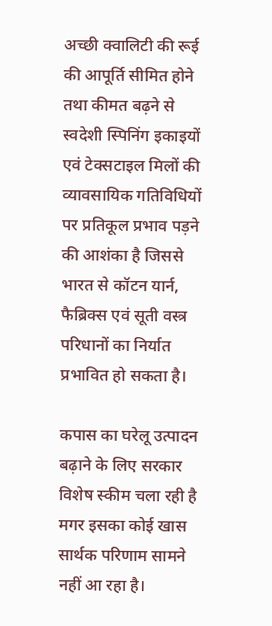अच्छी क्वालिटी की रूई की आपूर्ति सीमित होने तथा कीमत बढ़ने से स्वदेशी स्पिनिंग इकाइयों एवं टेक्सटाइल मिलों की व्यावसायिक गतिविधियों पर प्रतिकूल प्रभाव पड़ने की आशंका है जिससे भारत से कॉटन यार्न, फैब्रिक्स एवं सूती वस्त्र परिधानों का निर्यात प्रभावित हो सकता है।

कपास का घरेलू उत्पादन बढ़ाने के लिए सरकार विशेष स्कीम चला रही है मगर इसका कोई खास सार्थक परिणाम सामने नहीं आ रहा है।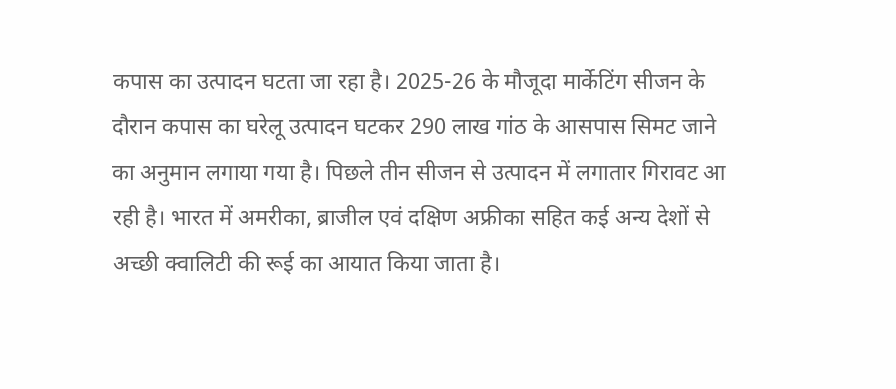कपास का उत्पादन घटता जा रहा है। 2025-26 के मौजूदा मार्केटिंग सीजन के दौरान कपास का घरेलू उत्पादन घटकर 290 लाख गांठ के आसपास सिमट जाने का अनुमान लगाया गया है। पिछले तीन सीजन से उत्पादन में लगातार गिरावट आ रही है। भारत में अमरीका, ब्राजील एवं दक्षिण अफ्रीका सहित कई अन्य देशों से अच्छी क्वालिटी की रूई का आयात किया जाता है।